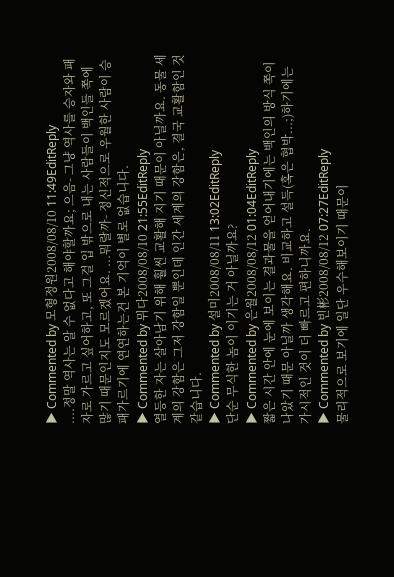▶ Commented by 모형정원2008/08/10 11:49EditReply
....정말 역사는 알 수 없다고 해야할까요; 으음- 그냥 역사를 승자와 패자로 가르고 싶어하고, 또 그걸 입 밖으로 내는 사람들이 백인들 쪽에 많기 때문인지도 모르겠어요. ...뭐랄까- 정신적으로 우월한 사람이 승패가르기에 연연하는건 본 기억이 별로 없습니다.
▶ Commented by 뮈다2008/08/10 21:55EditReply
열등한 자는 살아남기 위해 훨씬 교활해 지기 때문이 아닐까요. 동물 세계의 강함은 그저 강함일 뿐인데 인간 세계의 강함은, 결국 교활함인 것 같습니다.
▶ Commented by 설미2008/08/11 13:02EditReply
단순 무식한 놈이 이기는 거 아닐까요?
▶ Commented by 은월2008/08/12 01:04EditReply
짧은 시간 안에 눈에 보이는 결과물을 얻어내기에는 백인의 방식 쪽이 나았기 때문 아닐까 생각해요. 비교하고 설득(혹은 협박...;)하기에는 가시적인 것이 더 빠르고 편하니까요.
▶ Commented by 빈彬2008/08/12 07:27EditReply
물리적으로 보기에 일단 우수해보이기 때문이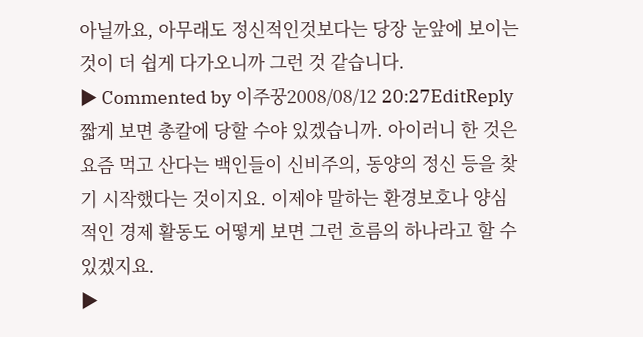아닐까요, 아무래도 정신적인것보다는 당장 눈앞에 보이는 것이 더 쉽게 다가오니까 그런 것 같습니다.
▶ Commented by 이주꿍2008/08/12 20:27EditReply
짧게 보면 총칼에 당할 수야 있겠습니까. 아이러니 한 것은 요즘 먹고 산다는 백인들이 신비주의, 동양의 정신 등을 찾기 시작했다는 것이지요. 이제야 말하는 환경보호나 양심적인 경제 활동도 어떻게 보면 그런 흐름의 하나라고 할 수 있겠지요.
▶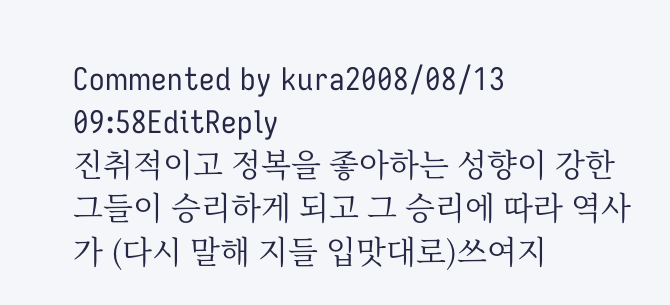Commented by kura2008/08/13 09:58EditReply
진취적이고 정복을 좋아하는 성향이 강한 그들이 승리하게 되고 그 승리에 따라 역사가 (다시 말해 지들 입맛대로)쓰여지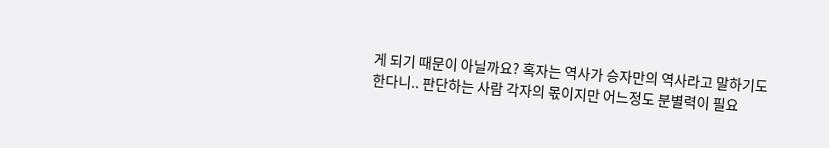게 되기 때문이 아닐까요? 혹자는 역사가 승자만의 역사라고 말하기도 한다니.. 판단하는 사람 각자의 몫이지만 어느정도 분별력이 필요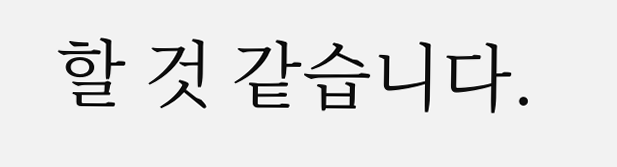할 것 같습니다.